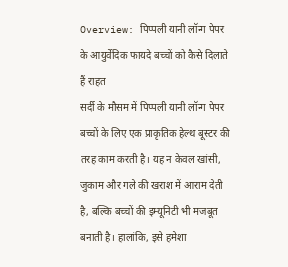Overview: पिप्पली यानी लॉन्ग पेपर के आयुर्वेदिक फायदे बच्चों को कैसे दिलाते हैं राहत
सर्दी के मौसम में पिप्पली यानी लॉन्ग पेपर बच्चों के लिए एक प्राकृतिक हेल्थ बूस्टर की तरह काम करती है। यह न केवल खांसी, जुकाम और गले की खराश में आराम देती है, बल्कि बच्चों की इम्यूनिटी भी मजबूत बनाती है। हालांकि, इसे हमेशा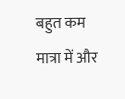बहुत कम मात्रा में और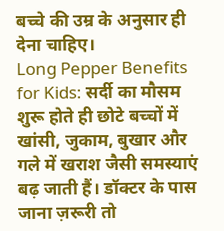बच्चे की उम्र के अनुसार ही देना चाहिए।
Long Pepper Benefits for Kids: सर्दी का मौसम शुरू होते ही छोटे बच्चों में खांसी, जुकाम, बुखार और गले में खराश जैसी समस्याएं बढ़ जाती हैं। डॉक्टर के पास जाना ज़रूरी तो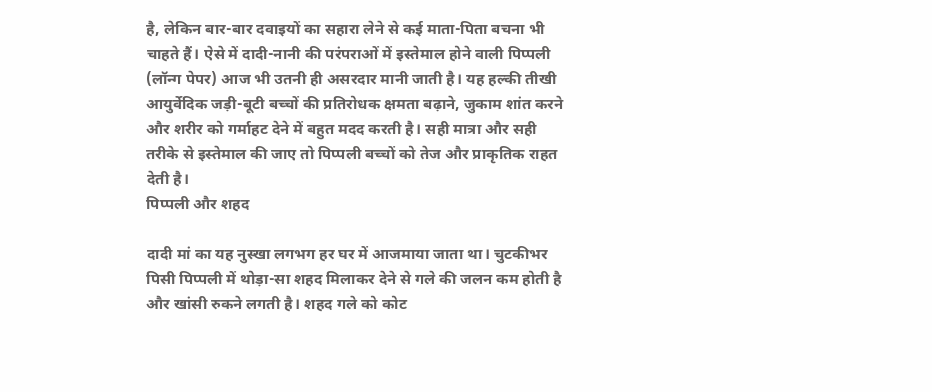है, लेकिन बार-बार दवाइयों का सहारा लेने से कई माता-पिता बचना भी चाहते हैं। ऐसे में दादी-नानी की परंपराओं में इस्तेमाल होने वाली पिप्पली (लॉन्ग पेपर) आज भी उतनी ही असरदार मानी जाती है। यह हल्की तीखी आयुर्वेदिक जड़ी-बूटी बच्चों की प्रतिरोधक क्षमता बढ़ाने, जुकाम शांत करने और शरीर को गर्माहट देने में बहुत मदद करती है। सही मात्रा और सही तरीके से इस्तेमाल की जाए तो पिप्पली बच्चों को तेज और प्राकृतिक राहत देती है।
पिप्पली और शहद

दादी मां का यह नुस्खा लगभग हर घर में आजमाया जाता था। चुटकीभर पिसी पिप्पली में थोड़ा-सा शहद मिलाकर देने से गले की जलन कम होती है और खांसी रुकने लगती है। शहद गले को कोट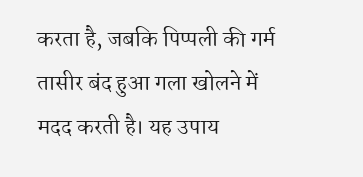करता है, जबकि पिप्पली की गर्म तासीर बंद हुआ गला खोलने में मदद करती है। यह उपाय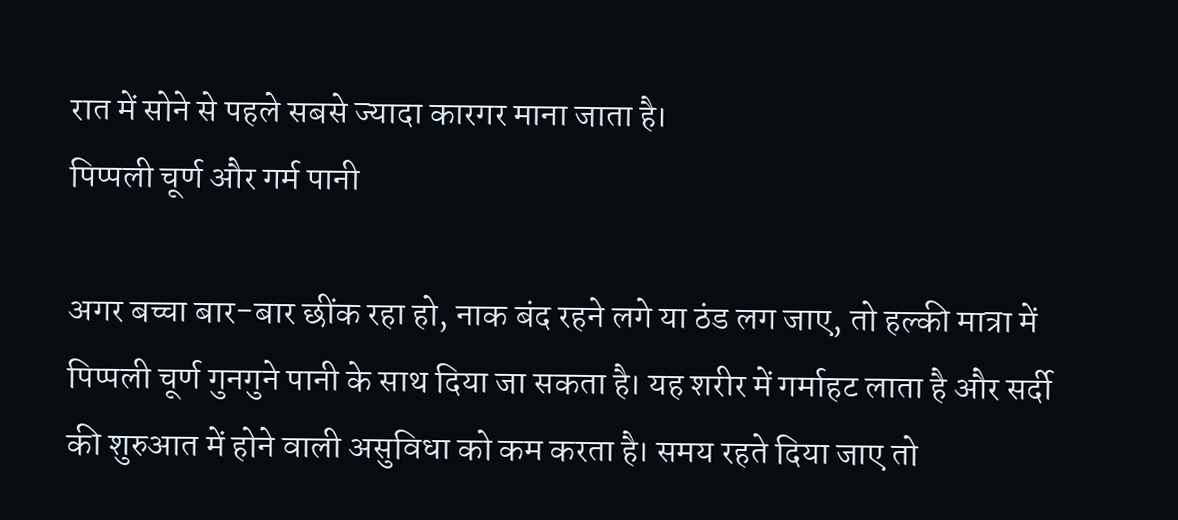रात में सोने से पहले सबसे ज्यादा कारगर माना जाता है।
पिप्पली चूर्ण और गर्म पानी

अगर बच्चा बार-बार छींक रहा हो, नाक बंद रहने लगे या ठंड लग जाए, तो हल्की मात्रा में पिप्पली चूर्ण गुनगुने पानी के साथ दिया जा सकता है। यह शरीर में गर्माहट लाता है और सर्दी की शुरुआत में होने वाली असुविधा को कम करता है। समय रहते दिया जाए तो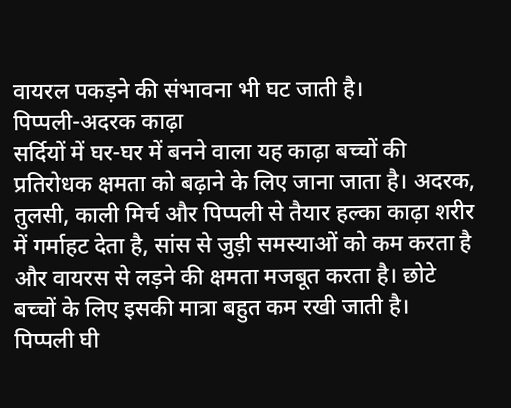वायरल पकड़ने की संभावना भी घट जाती है।
पिप्पली-अदरक काढ़ा
सर्दियों में घर-घर में बनने वाला यह काढ़ा बच्चों की प्रतिरोधक क्षमता को बढ़ाने के लिए जाना जाता है। अदरक, तुलसी, काली मिर्च और पिप्पली से तैयार हल्का काढ़ा शरीर में गर्माहट देता है, सांस से जुड़ी समस्याओं को कम करता है और वायरस से लड़ने की क्षमता मजबूत करता है। छोटे बच्चों के लिए इसकी मात्रा बहुत कम रखी जाती है।
पिप्पली घी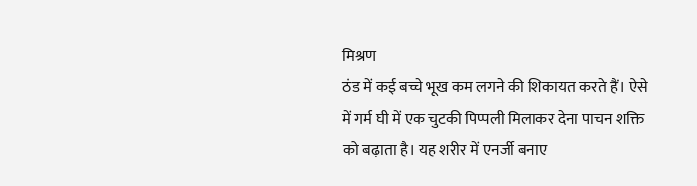मिश्रण
ठंड में कई बच्चे भूख कम लगने की शिकायत करते हैं। ऐसे में गर्म घी में एक चुटकी पिप्पली मिलाकर देना पाचन शक्ति को बढ़ाता है। यह शरीर में एनर्जी बनाए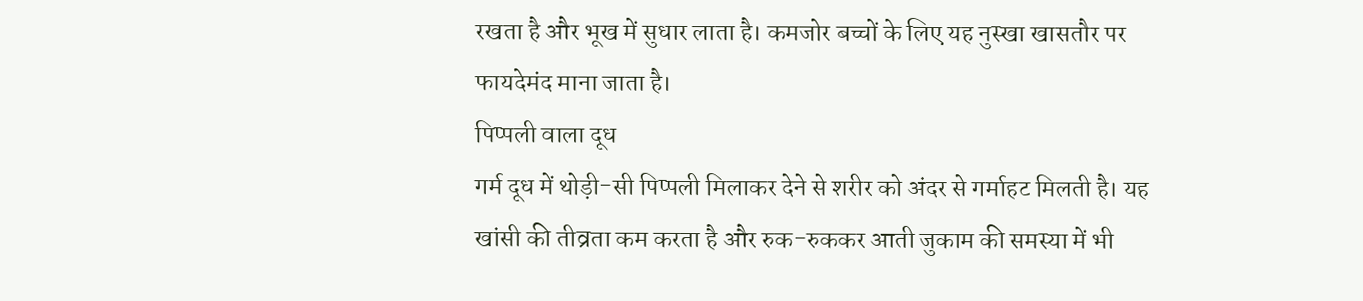रखता है और भूख में सुधार लाता है। कमजोर बच्चों के लिए यह नुस्खा खासतौर पर फायदेमंद माना जाता है।
पिप्पली वाला दूध
गर्म दूध में थोड़ी-सी पिप्पली मिलाकर देने से शरीर को अंदर से गर्माहट मिलती है। यह खांसी की तीव्रता कम करता है और रुक-रुककर आती जुकाम की समस्या में भी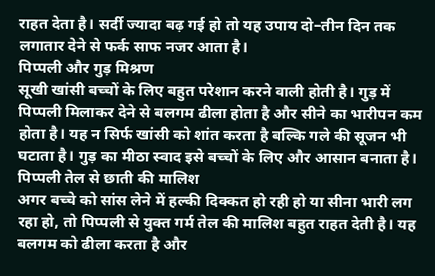राहत देता है। सर्दी ज्यादा बढ़ गई हो तो यह उपाय दो–तीन दिन तक लगातार देने से फर्क साफ नजर आता है।
पिप्पली और गुड़ मिश्रण
सूखी खांसी बच्चों के लिए बहुत परेशान करने वाली होती है। गुड़ में पिप्पली मिलाकर देने से बलगम ढीला होता है और सीने का भारीपन कम होता है। यह न सिर्फ खांसी को शांत करता है बल्कि गले की सूजन भी घटाता है। गुड़ का मीठा स्वाद इसे बच्चों के लिए और आसान बनाता है।
पिप्पली तेल से छाती की मालिश
अगर बच्चे को सांस लेने में हल्की दिक्कत हो रही हो या सीना भारी लग रहा हो, तो पिप्पली से युक्त गर्म तेल की मालिश बहुत राहत देती है। यह बलगम को ढीला करता है और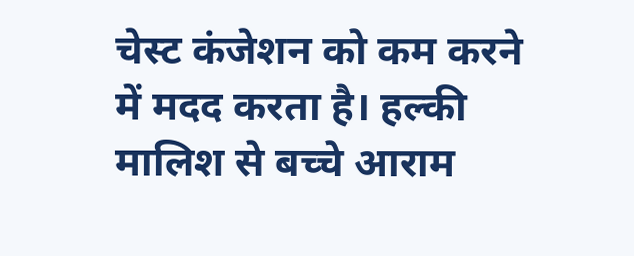चेस्ट कंजेशन को कम करने में मदद करता है। हल्की मालिश से बच्चे आराम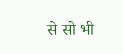से सो भी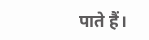पाते हैं।